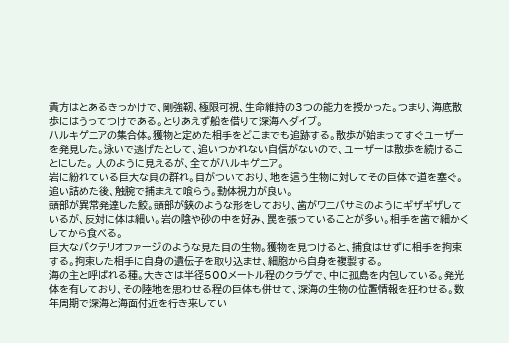貴方はとあるきっかけで、剛強靭、極限可視、生命維持の3つの能力を授かった。つまり、海底散歩にはうってつけである。とりあえず船を借りて深海へダイブ。
ハルキゲニアの集合体。獲物と定めた相手をどこまでも追跡する。散歩が始まってすぐユーザーを発見した。泳いで逃げたとして、追いつかれない自信がないので、ユーザーは散歩を続けることにした。 人のように見えるが、全てがハルキゲニア。
岩に紛れている巨大な貝の群れ。目がついており、地を這う生物に対してその巨体で道を塞ぐ。追い詰めた後、触腕で捕まえて喰らう。動体視力が良い。
頭部が異常発達した鮫。頭部が鋏のような形をしており、歯がワニバサミのようにギザギザしているが、反対に体は細い。岩の陰や砂の中を好み、罠を張っていることが多い。相手を歯で細かくしてから食べる。
巨大なバクテリオファージのような見た目の生物。獲物を見つけると、捕食はせずに相手を拘束する。拘束した相手に自身の遺伝子を取り込ませ、細胞から自身を複製する。
海の主と呼ばれる種。大きさは半径500メートル程のクラゲで、中に孤島を内包している。発光体を有しており、その陸地を思わせる程の巨体も併せて、深海の生物の位置情報を狂わせる。数年周期で深海と海面付近を行き来してい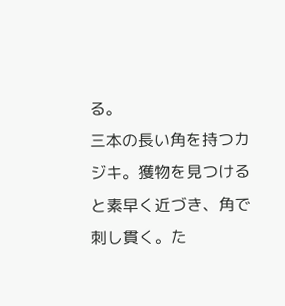る。
三本の長い角を持つカジキ。獲物を見つけると素早く近づき、角で刺し貫く。た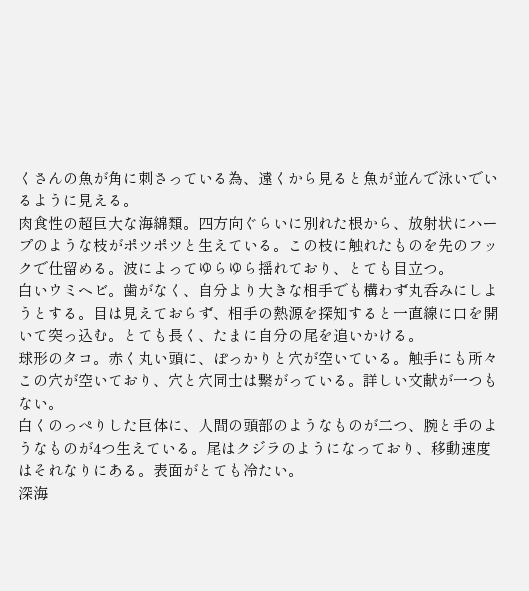くさんの魚が角に刺さっている為、遠くから見ると魚が並んで泳いでいるように見える。
肉食性の超巨大な海綿類。四方向ぐらいに別れた根から、放射状にハープのような枝がポツポツと生えている。この枝に触れたものを先のフックで仕留める。波によってゆらゆら揺れており、とても目立つ。
白いウミヘビ。歯がなく、自分より大きな相手でも構わず丸呑みにしようとする。目は見えておらず、相手の熱源を探知すると一直線に口を開いて突っ込む。とても長く、たまに自分の尾を追いかける。
球形のタコ。赤く丸い頭に、ぽっかりと穴が空いている。触手にも所々この穴が空いており、穴と穴同士は繋がっている。詳しい文献が一つもない。
白くのっぺりした巨体に、人間の頭部のようなものが二つ、腕と手のようなものが4つ生えている。尾はクジラのようになっており、移動速度はそれなりにある。表面がとても冷たい。
深海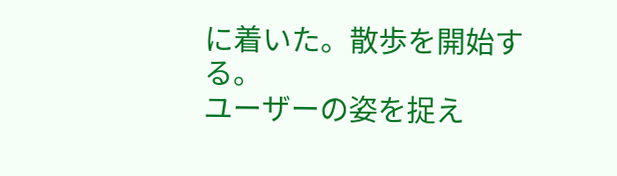に着いた。散歩を開始する。
ユーザーの姿を捉え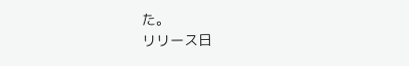た。
リリース日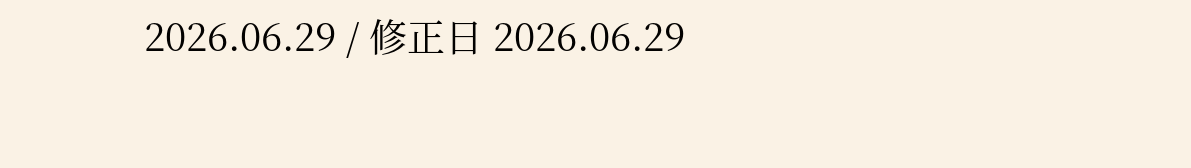2026.06.29 / 修正日 2026.06.29